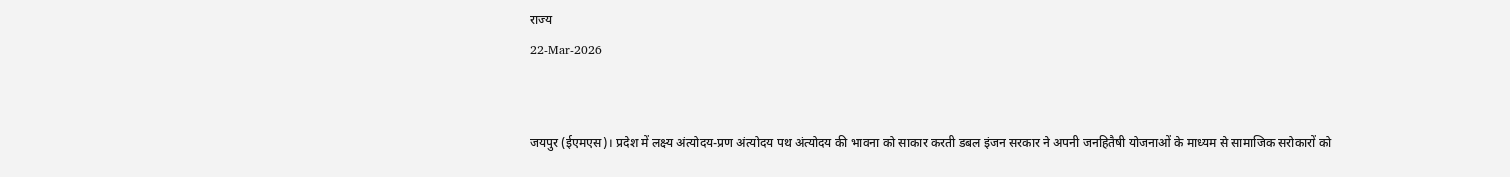राज्य
22-Mar-2026


जयपुर (ईएमएस)। प्रदेश में लक्ष्य अंत्योदय-प्रण अंत्योदय पथ अंत्योदय की भावना को साकार करती डबल इंजन सरकार ने अपनी जनहितैषी योजनाओं के माध्यम से सामाजिक सरोकारों को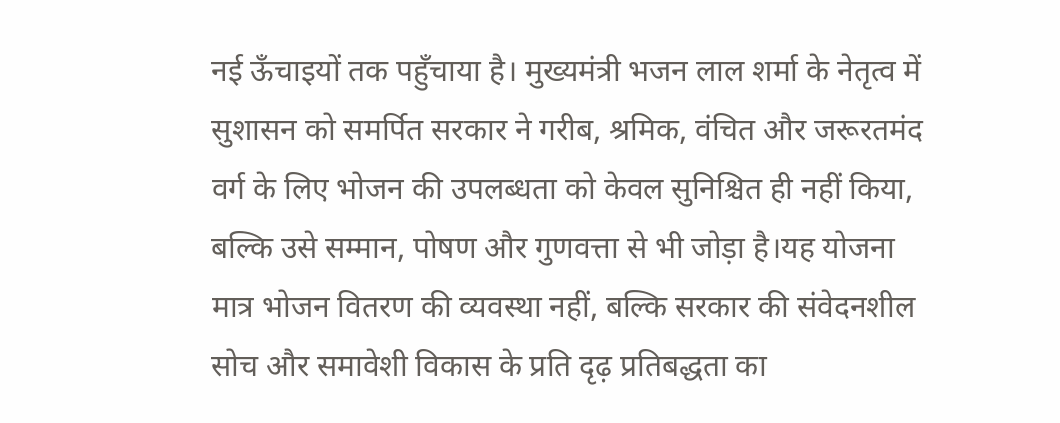नई ऊँचाइयों तक पहुँचाया है। मुख्यमंत्री भजन लाल शर्मा के नेतृत्व में सुशासन को समर्पित सरकार ने गरीब, श्रमिक, वंचित और जरूरतमंद वर्ग के लिए भोजन की उपलब्धता को केवल सुनिश्चित ही नहीं किया, बल्कि उसे सम्मान, पोषण और गुणवत्ता से भी जोड़ा है।यह योजना मात्र भोजन वितरण की व्यवस्था नहीं, बल्कि सरकार की संवेदनशील सोच और समावेशी विकास के प्रति दृढ़ प्रतिबद्धता का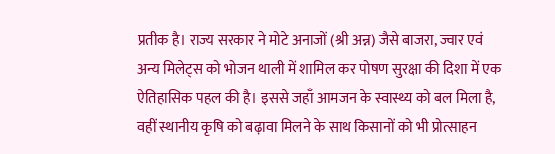प्रतीक है। राज्य सरकार ने मोटे अनाजों (श्री अन्न) जैसे बाजरा, ज्वार एवं अन्य मिलेट्स को भोजन थाली में शामिल कर पोषण सुरक्षा की दिशा में एक ऐतिहासिक पहल की है। इससे जहाँ आमजन के स्वास्थ्य को बल मिला है, वहीं स्थानीय कृषि को बढ़ावा मिलने के साथ किसानों को भी प्रोत्साहन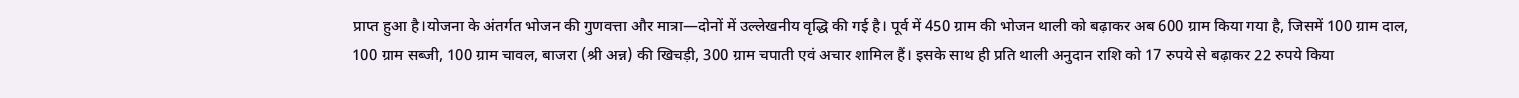प्राप्त हुआ है।योजना के अंतर्गत भोजन की गुणवत्ता और मात्रा—दोनों में उल्लेखनीय वृद्धि की गई है। पूर्व में 450 ग्राम की भोजन थाली को बढ़ाकर अब 600 ग्राम किया गया है, जिसमें 100 ग्राम दाल, 100 ग्राम सब्जी, 100 ग्राम चावल, बाजरा (श्री अन्न) की खिचड़ी, 300 ग्राम चपाती एवं अचार शामिल हैं। इसके साथ ही प्रति थाली अनुदान राशि को 17 रुपये से बढ़ाकर 22 रुपये किया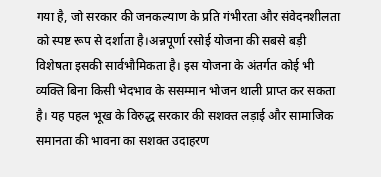गया है, जो सरकार की जनकल्याण के प्रति गंभीरता और संवेदनशीलता को स्पष्ट रूप से दर्शाता है।अन्नपूर्णा रसोई योजना की सबसे बड़ी विशेषता इसकी सार्वभौमिकता है। इस योजना के अंतर्गत कोई भी व्यक्ति बिना किसी भेदभाव के ससम्मान भोजन थाली प्राप्त कर सकता है। यह पहल भूख के विरुद्ध सरकार की सशक्त लड़ाई और सामाजिक समानता की भावना का सशक्त उदाहरण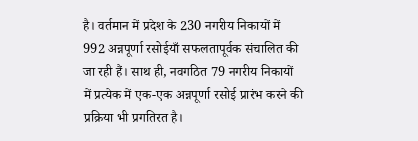है। वर्तमान में प्रदेश के 230 नगरीय निकायों में 992 अन्नपूर्णा रसोईयाँ सफलतापूर्वक संचालित की जा रही हैं। साथ ही, नवगठित 79 नगरीय निकायों में प्रत्येक में एक-एक अन्नपूर्णा रसोई प्रारंभ करने की प्रक्रिया भी प्रगतिरत है।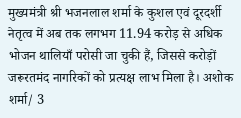मुख्यमंत्री श्री भजनलाल शर्मा के कुशल एवं दूरदर्शी नेतृत्व में अब तक लगभग 11.94 करोड़ से अधिक भोजन थालियाँ परोसी जा चुकी हैं, जिससे करोड़ों जरूरतमंद नागरिकों को प्रत्यक्ष लाभ मिला है। अशोक शर्मा/ 3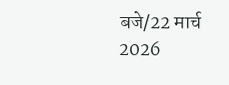बजे/22 मार्च 2026